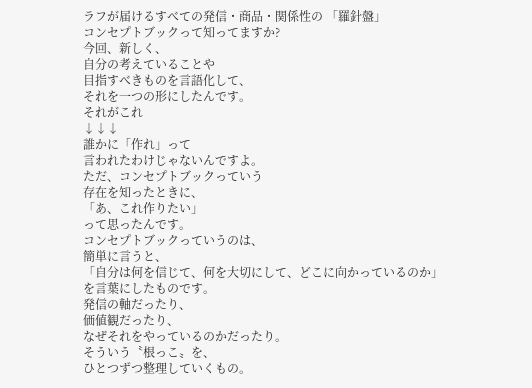ラフが届けるすべての発信・商品・関係性の 「羅針盤」
コンセプトブックって知ってますか?
今回、新しく、
自分の考えていることや
目指すべきものを言語化して、
それを一つの形にしたんです。
それがこれ
↓↓↓
誰かに「作れ」って
言われたわけじゃないんですよ。
ただ、コンセプトブックっていう
存在を知ったときに、
「あ、これ作りたい」
って思ったんです。
コンセプトブックっていうのは、
簡単に言うと、
「自分は何を信じて、何を大切にして、どこに向かっているのか」
を言葉にしたものです。
発信の軸だったり、
価値観だったり、
なぜそれをやっているのかだったり。
そういう〝根っこ〟を、
ひとつずつ整理していくもの。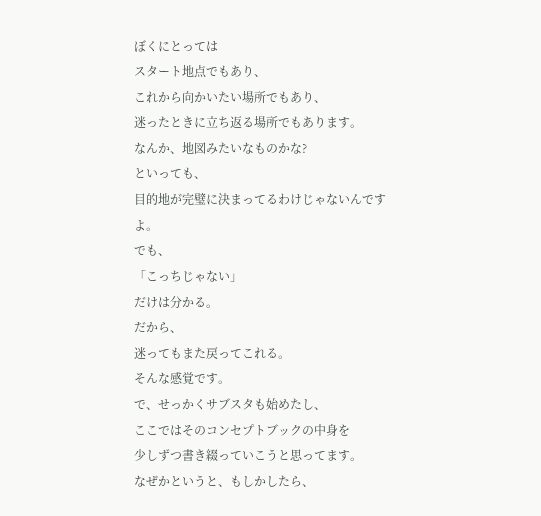ぼくにとっては
スタート地点でもあり、
これから向かいたい場所でもあり、
迷ったときに立ち返る場所でもあります。
なんか、地図みたいなものかな?
といっても、
目的地が完璧に決まってるわけじゃないんですよ。
でも、
「こっちじゃない」
だけは分かる。
だから、
迷ってもまた戻ってこれる。
そんな感覚です。
で、せっかくサブスタも始めたし、
ここではそのコンセプトブックの中身を
少しずつ書き綴っていこうと思ってます。
なぜかというと、もしかしたら、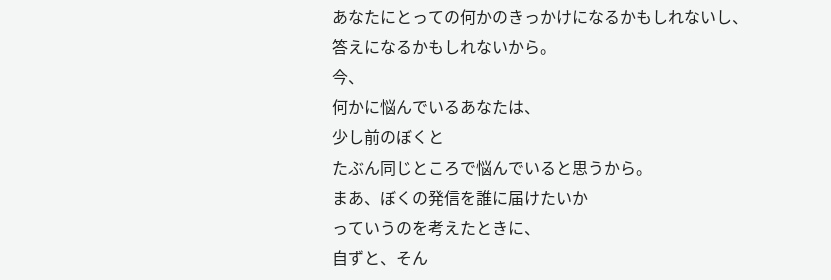あなたにとっての何かのきっかけになるかもしれないし、
答えになるかもしれないから。
今、
何かに悩んでいるあなたは、
少し前のぼくと
たぶん同じところで悩んでいると思うから。
まあ、ぼくの発信を誰に届けたいか
っていうのを考えたときに、
自ずと、そん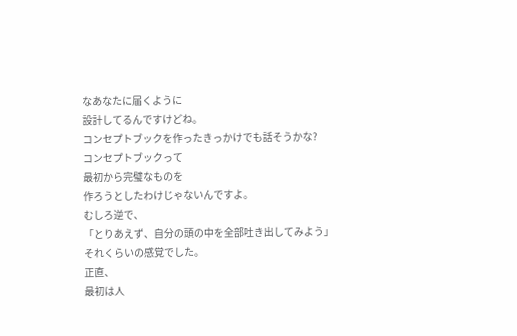なあなたに届くように
設計してるんですけどね。
コンセプトブックを作ったきっかけでも話そうかな?
コンセプトブックって
最初から完璧なものを
作ろうとしたわけじゃないんですよ。
むしろ逆で、
「とりあえず、自分の頭の中を全部吐き出してみよう」
それくらいの感覚でした。
正直、
最初は人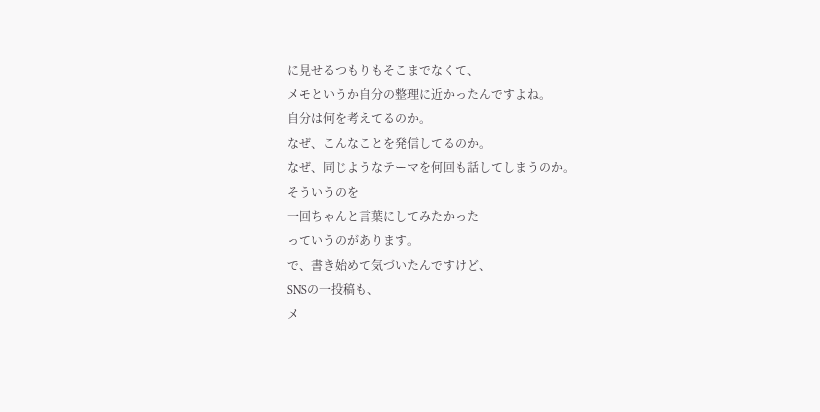に見せるつもりもそこまでなくて、
メモというか自分の整理に近かったんですよね。
自分は何を考えてるのか。
なぜ、こんなことを発信してるのか。
なぜ、同じようなテーマを何回も話してしまうのか。
そういうのを
一回ちゃんと言葉にしてみたかった
っていうのがあります。
で、書き始めて気づいたんですけど、
SNSの一投稿も、
メ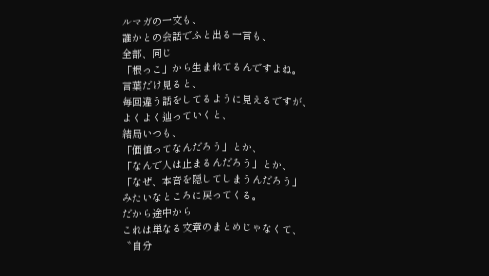ルマガの一文も、
誰かとの会話でふと出る一言も、
全部、同じ
「根っこ」から生まれてるんですよね。
言葉だけ見ると、
毎回違う話をしてるように見えるですが、
よくよく辿っていくと、
結局いつも、
「価値ってなんだろう」とか、
「なんで人は止まるんだろう」とか、
「なぜ、本音を隠してしまうんだろう」
みたいなところに戻ってくる。
だから途中から
これは単なる文章のまとめじゃなくて、
〝自分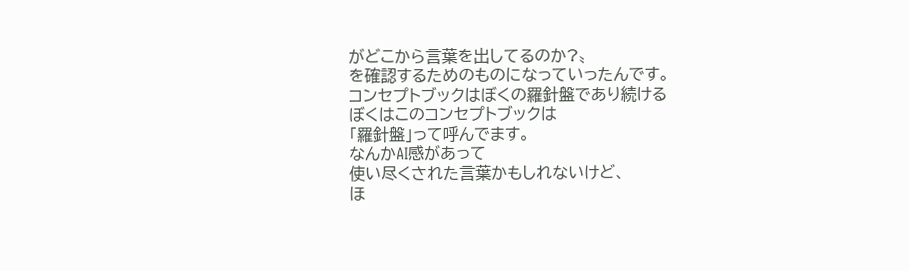がどこから言葉を出してるのか?〟
を確認するためのものになっていったんです。
コンセプトブックはぼくの羅針盤であり続ける
ぼくはこのコンセプトブックは
「羅針盤」って呼んでます。
なんかAI感があって
使い尽くされた言葉かもしれないけど、
ほ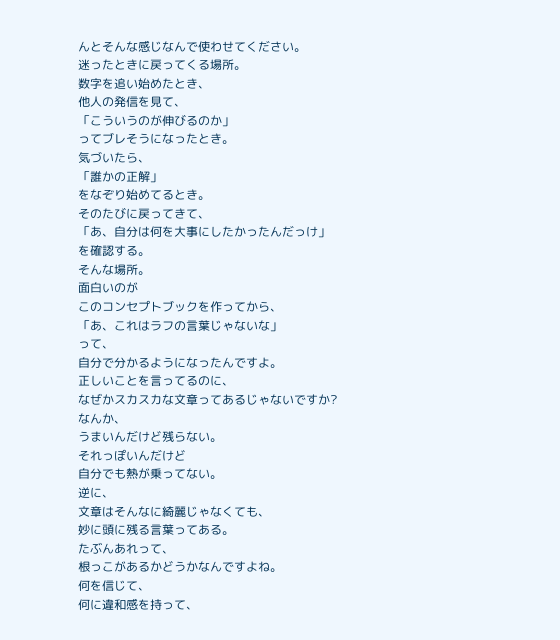んとそんな感じなんで使わせてください。
迷ったときに戻ってくる場所。
数字を追い始めたとき、
他人の発信を見て、
「こういうのが伸びるのか」
ってブレそうになったとき。
気づいたら、
「誰かの正解」
をなぞり始めてるとき。
そのたびに戻ってきて、
「あ、自分は何を大事にしたかったんだっけ」
を確認する。
そんな場所。
面白いのが
このコンセプトブックを作ってから、
「あ、これはラフの言葉じゃないな」
って、
自分で分かるようになったんですよ。
正しいことを言ってるのに、
なぜかスカスカな文章ってあるじゃないですか?
なんか、
うまいんだけど残らない。
それっぽいんだけど
自分でも熱が乗ってない。
逆に、
文章はそんなに綺麗じゃなくても、
妙に頭に残る言葉ってある。
たぶんあれって、
根っこがあるかどうかなんですよね。
何を信じて、
何に違和感を持って、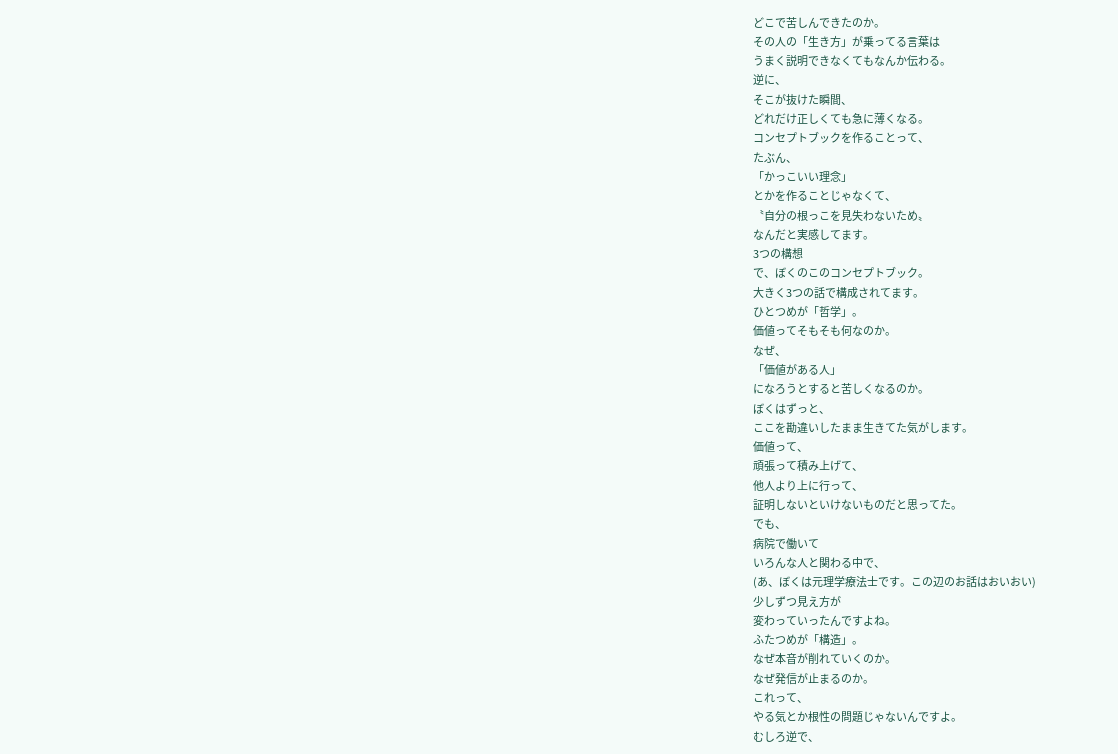どこで苦しんできたのか。
その人の「生き方」が乗ってる言葉は
うまく説明できなくてもなんか伝わる。
逆に、
そこが抜けた瞬間、
どれだけ正しくても急に薄くなる。
コンセプトブックを作ることって、
たぶん、
「かっこいい理念」
とかを作ることじゃなくて、
〝自分の根っこを見失わないため〟
なんだと実感してます。
3つの構想
で、ぼくのこのコンセプトブック。
大きく3つの話で構成されてます。
ひとつめが「哲学」。
価値ってそもそも何なのか。
なぜ、
「価値がある人」
になろうとすると苦しくなるのか。
ぼくはずっと、
ここを勘違いしたまま生きてた気がします。
価値って、
頑張って積み上げて、
他人より上に行って、
証明しないといけないものだと思ってた。
でも、
病院で働いて
いろんな人と関わる中で、
(あ、ぼくは元理学療法士です。この辺のお話はおいおい)
少しずつ見え方が
変わっていったんですよね。
ふたつめが「構造」。
なぜ本音が削れていくのか。
なぜ発信が止まるのか。
これって、
やる気とか根性の問題じゃないんですよ。
むしろ逆で、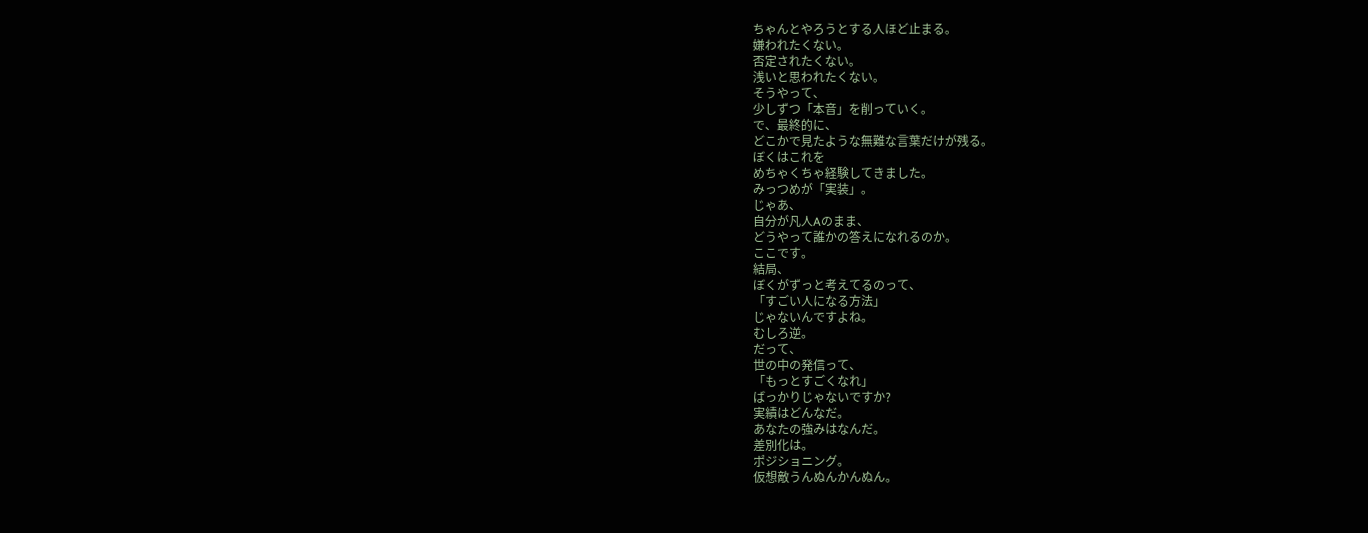ちゃんとやろうとする人ほど止まる。
嫌われたくない。
否定されたくない。
浅いと思われたくない。
そうやって、
少しずつ「本音」を削っていく。
で、最終的に、
どこかで見たような無難な言葉だけが残る。
ぼくはこれを
めちゃくちゃ経験してきました。
みっつめが「実装」。
じゃあ、
自分が凡人Aのまま、
どうやって誰かの答えになれるのか。
ここです。
結局、
ぼくがずっと考えてるのって、
「すごい人になる方法」
じゃないんですよね。
むしろ逆。
だって、
世の中の発信って、
「もっとすごくなれ」
ばっかりじゃないですか?
実績はどんなだ。
あなたの強みはなんだ。
差別化は。
ポジショニング。
仮想敵うんぬんかんぬん。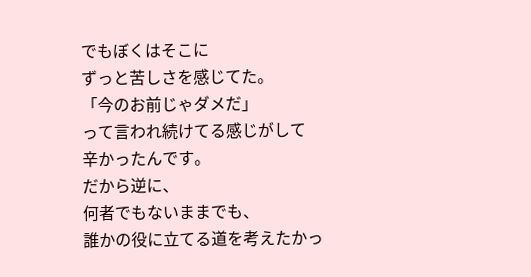でもぼくはそこに
ずっと苦しさを感じてた。
「今のお前じゃダメだ」
って言われ続けてる感じがして
辛かったんです。
だから逆に、
何者でもないままでも、
誰かの役に立てる道を考えたかっ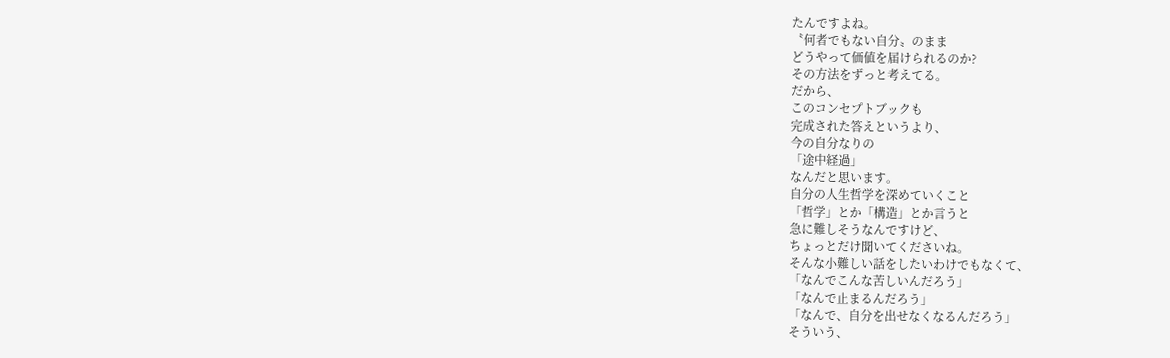たんですよね。
〝何者でもない自分〟のまま
どうやって価値を届けられるのか?
その方法をずっと考えてる。
だから、
このコンセプトブックも
完成された答えというより、
今の自分なりの
「途中経過」
なんだと思います。
自分の人生哲学を深めていくこと
「哲学」とか「構造」とか言うと
急に難しそうなんですけど、
ちょっとだけ聞いてくださいね。
そんな小難しい話をしたいわけでもなくて、
「なんでこんな苦しいんだろう」
「なんで止まるんだろう」
「なんで、自分を出せなくなるんだろう」
そういう、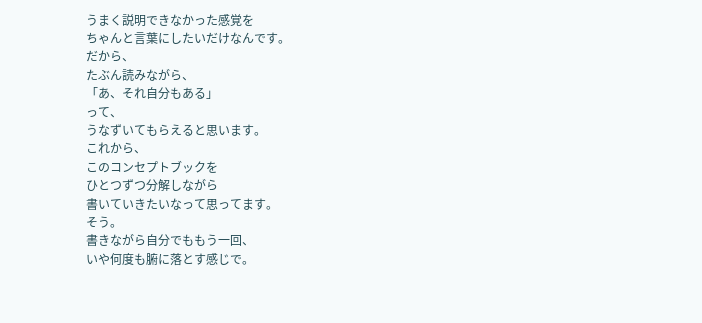うまく説明できなかった感覚を
ちゃんと言葉にしたいだけなんです。
だから、
たぶん読みながら、
「あ、それ自分もある」
って、
うなずいてもらえると思います。
これから、
このコンセプトブックを
ひとつずつ分解しながら
書いていきたいなって思ってます。
そう。
書きながら自分でももう一回、
いや何度も腑に落とす感じで。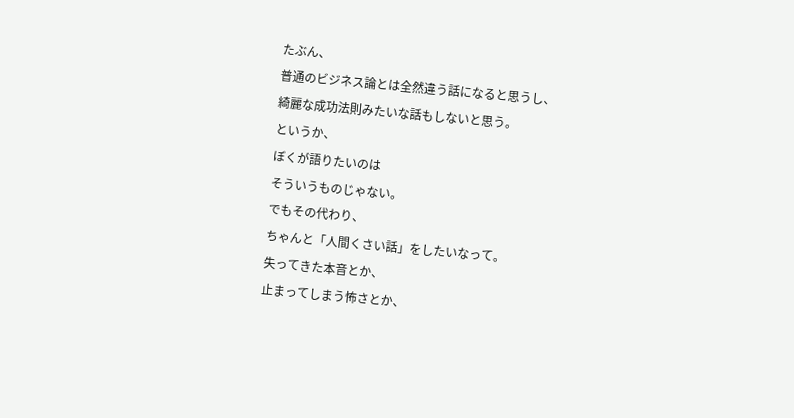たぶん、
普通のビジネス論とは全然違う話になると思うし、
綺麗な成功法則みたいな話もしないと思う。
というか、
ぼくが語りたいのは
そういうものじゃない。
でもその代わり、
ちゃんと「人間くさい話」をしたいなって。
失ってきた本音とか、
止まってしまう怖さとか、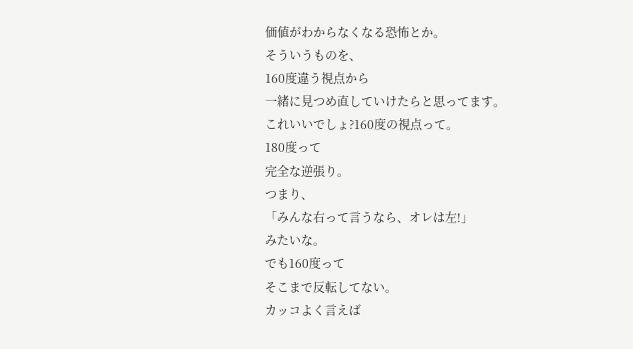価値がわからなくなる恐怖とか。
そういうものを、
160度違う視点から
一緒に見つめ直していけたらと思ってます。
これいいでしょ?160度の視点って。
180度って
完全な逆張り。
つまり、
「みんな右って言うなら、オレは左!」
みたいな。
でも160度って
そこまで反転してない。
カッコよく言えば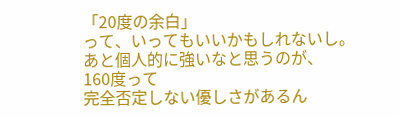「20度の余白」
って、いってもいいかもしれないし。
あと個人的に強いなと思うのが、
160度って
完全否定しない優しさがあるん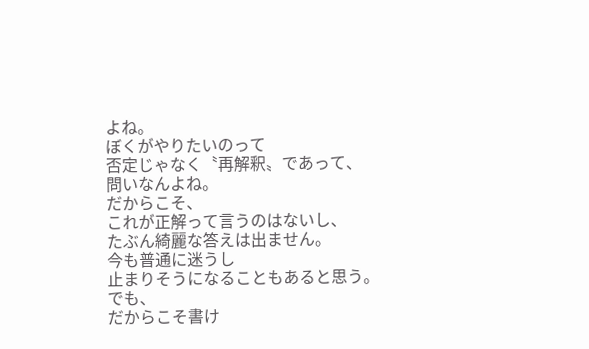よね。
ぼくがやりたいのって
否定じゃなく〝再解釈〟であって、
問いなんよね。
だからこそ、
これが正解って言うのはないし、
たぶん綺麗な答えは出ません。
今も普通に迷うし
止まりそうになることもあると思う。
でも、
だからこそ書け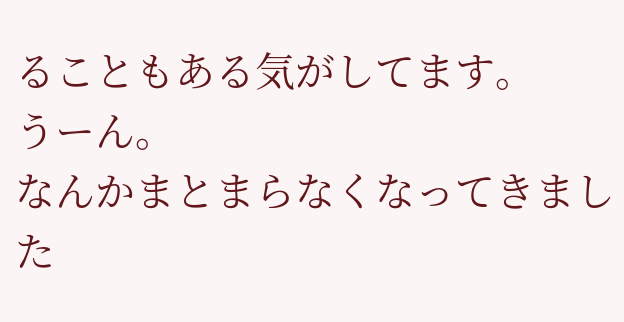ることもある気がしてます。
うーん。
なんかまとまらなくなってきました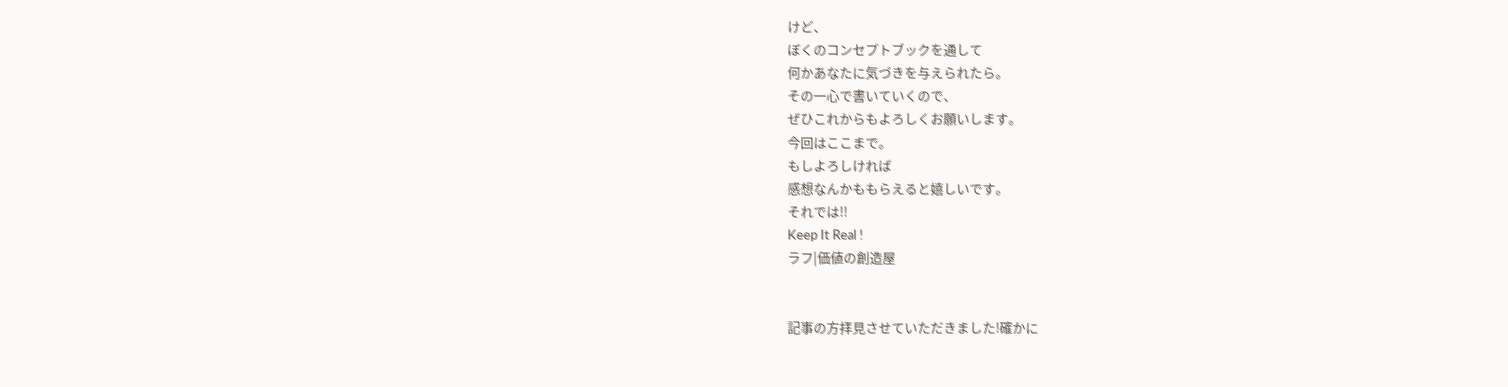けど、
ぼくのコンセプトブックを通して
何かあなたに気づきを与えられたら。
その一心で書いていくので、
ぜひこれからもよろしくお願いします。
今回はここまで。
もしよろしければ
感想なんかももらえると嬉しいです。
それでは!!
Keep It Real !
ラフ|価値の創造屋


記事の方拝見させていただきました!確かに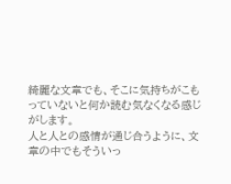綺麗な文章でも、そこに気持ちがこもっていないと何か読む気なくなる感じがします。
人と人との感情が通じ合うように、文章の中でもそういっ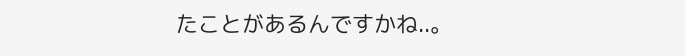たことがあるんですかね..。